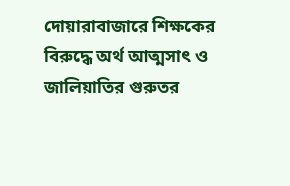দোয়ারাবাজারে শিক্ষকের বিরুদ্ধে অর্থ আত্মসাৎ ও জালিয়াতির গুরুতর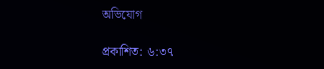অভিযোগ

প্রকাশিত: ৬:৩৭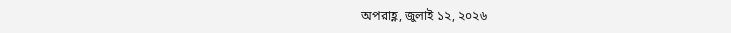অপরাহ্ণ, জুলাই ১২, ২০২৬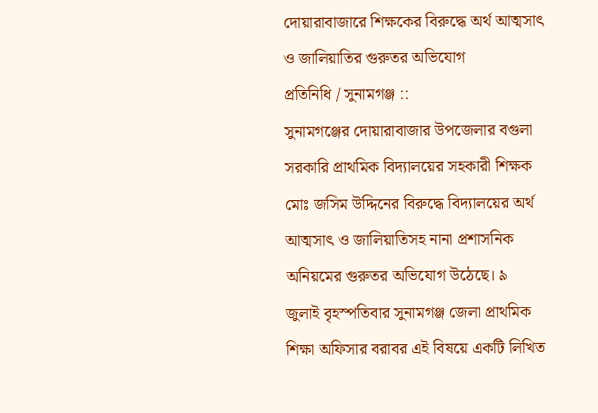দোয়ারাবাজারে শিক্ষকের বিরুদ্ধে অর্থ আত্মসাৎ ও জালিয়াতির গুরুতর অভিযোগ
প্রতিনিধি / সুনামগঞ্জ ::
সুনামগঞ্জের দোয়ারাবাজার উপজেলার বগুলা সরকারি প্রাথমিক বিদ্যালয়ের সহকারী শিক্ষক মোঃ জসিম উদ্দিনের বিরুদ্ধে বিদ্যালয়ের অর্থ আত্মসাৎ ও জালিয়াতিসহ নানা প্রশাসনিক অনিয়মের গুরুতর অভিযোগ উঠেছে। ৯ জুলাই বৃহস্পতিবার সুনামগঞ্জ জেলা প্রাথমিক শিক্ষা অফিসার বরাবর এই বিষয়ে একটি লিখিত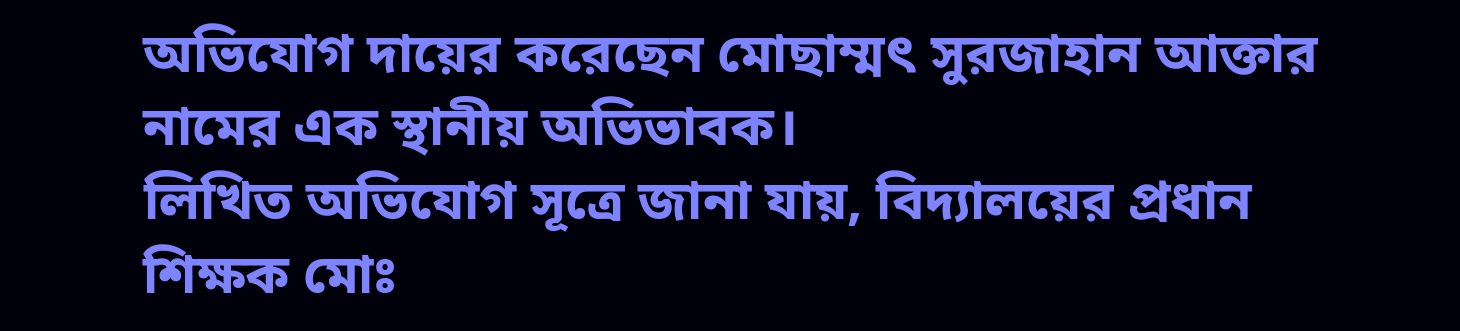অভিযোগ দায়ের করেছেন মোছাম্মৎ সুরজাহান আক্তার নামের এক স্থানীয় অভিভাবক।
লিখিত অভিযোগ সূত্রে জানা যায়, বিদ্যালয়ের প্রধান শিক্ষক মোঃ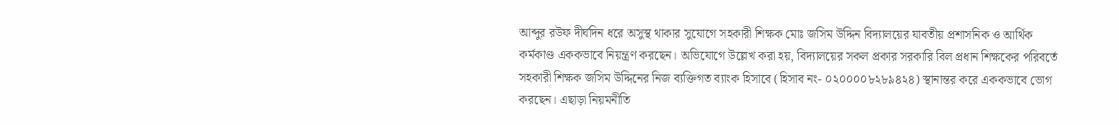আব্দুর রউফ দীর্ঘদিন ধরে অসুস্থ থাকার সুযোগে সহকারী শিক্ষক মোঃ জসিম উদ্দিন বিদ্যালয়ের যাবতীয় প্রশাসনিক ও আর্থিক কর্মকাণ্ড এককভাবে নিয়ন্ত্রণ করছেন। অভিযোগে উল্লেখ করা হয়, বিদ্যালয়ের সকল প্রকার সরকারি বিল প্রধান শিক্ষকের পরিবর্তে সহকারী শিক্ষক জসিম উদ্দিনের নিজ ব্যক্তিগত ব্যাংক হিসাবে (হিসাব নং- ০২০০০০৮২৮৯৪২৪) স্থানান্তর করে এককভাবে ভোগ করছেন। এছাড়া নিয়মনীতি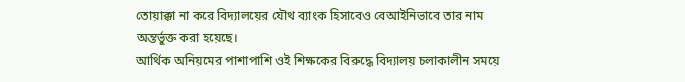তোয়াক্কা না করে বিদ্যালয়ের যৌথ ব্যাংক হিসাবেও বেআইনিভাবে তার নাম অন্তর্ভুক্ত করা হয়েছে।
আর্থিক অনিয়মের পাশাপাশি ওই শিক্ষকের বিরুদ্ধে বিদ্যালয় চলাকালীন সময়ে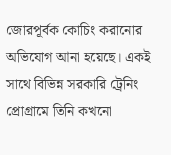জোরপূর্বক কোচিং করানোর অভিযোগ আনা হয়েছে। একই সাথে বিভিন্ন সরকারি ট্রেনিং প্রোগ্রামে তিনি কখনো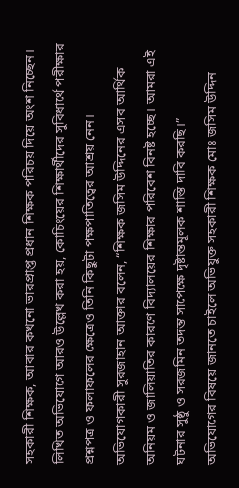সহকারী শিক্ষক, আবার কখনো ভারপ্রাপ্ত প্রধান শিক্ষক পরিচয় দিয়ে অংশ নিচ্ছেন। লিখিত অভিযোগে আরও উল্লেখ করা হয়, কোচিংয়ের শিক্ষার্থীদের সুবিধার্থে পরীক্ষার প্রশ্নপত্র ও ফলাফলের ক্ষেত্রেও তিনি কিছুটা পক্ষপাতিত্বের আশ্রয় নেন।
অভিযোগকারী সুরজাহান আক্তার বলেন, “শিক্ষক জসিম উদ্দিনের এসব আর্থিক অনিয়ম ও জালিয়াতির কারণে বিদ্যালয়ের শিক্ষার পরিবেশ বিনষ্ট হচ্ছে। আমরা এই ঘটনার সুষ্ঠু ও সরজমিন তদন্ত সাপেক্ষে দৃষ্টান্তমূলক শাস্তি দাবি করছি।”
অভিযোগের বিষয়ে জানতে চাইলে অভিযুক্ত সহকারী শিক্ষক মোঃ জসিম উদ্দিন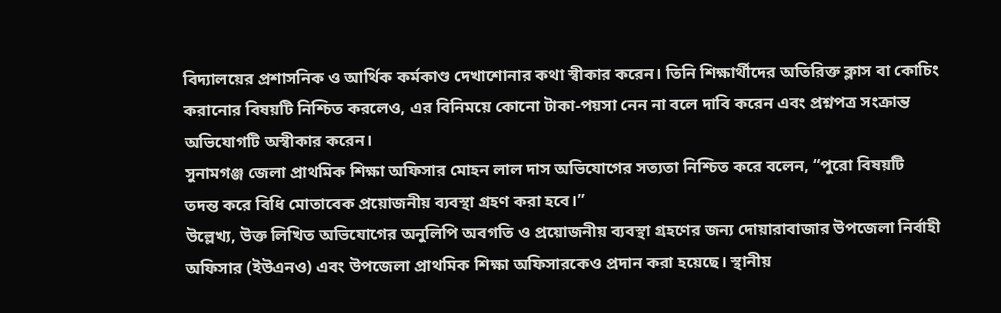বিদ্যালয়ের প্রশাসনিক ও আর্থিক কর্মকাণ্ড দেখাশোনার কথা স্বীকার করেন। তিনি শিক্ষার্থীদের অতিরিক্ত ক্লাস বা কোচিং করানোর বিষয়টি নিশ্চিত করলেও, এর বিনিময়ে কোনো টাকা-পয়সা নেন না বলে দাবি করেন এবং প্রশ্নপত্র সংক্রান্ত অভিযোগটি অস্বীকার করেন।
সুনামগঞ্জ জেলা প্রাথমিক শিক্ষা অফিসার মোহন লাল দাস অভিযোগের সত্যতা নিশ্চিত করে বলেন, “পুরো বিষয়টি তদন্ত করে বিধি মোতাবেক প্রয়োজনীয় ব্যবস্থা গ্রহণ করা হবে।”
উল্লেখ্য, উক্ত লিখিত অভিযোগের অনুলিপি অবগতি ও প্রয়োজনীয় ব্যবস্থা গ্রহণের জন্য দোয়ারাবাজার উপজেলা নির্বাহী অফিসার (ইউএনও) এবং উপজেলা প্রাথমিক শিক্ষা অফিসারকেও প্রদান করা হয়েছে। স্থানীয়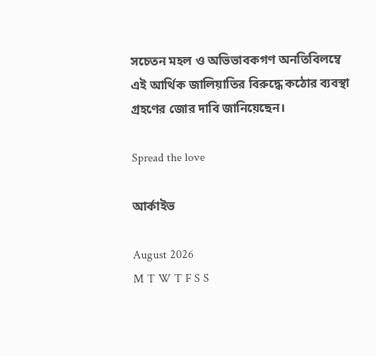সচেতন মহল ও অভিভাবকগণ অনতিবিলম্বে এই আর্থিক জালিয়াতির বিরুদ্ধে কঠোর ব্যবস্থা গ্রহণের জোর দাবি জানিয়েছেন।

Spread the love

আর্কাইভ

August 2026
M T W T F S S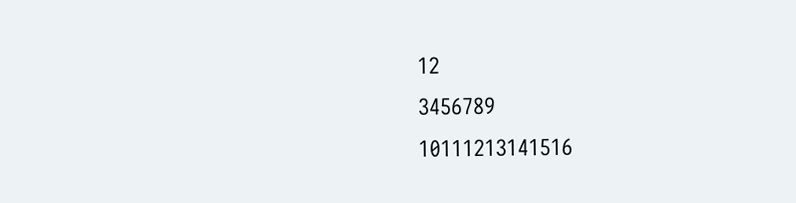12
3456789
10111213141516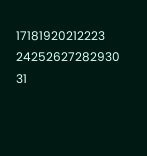17181920212223
24252627282930
31